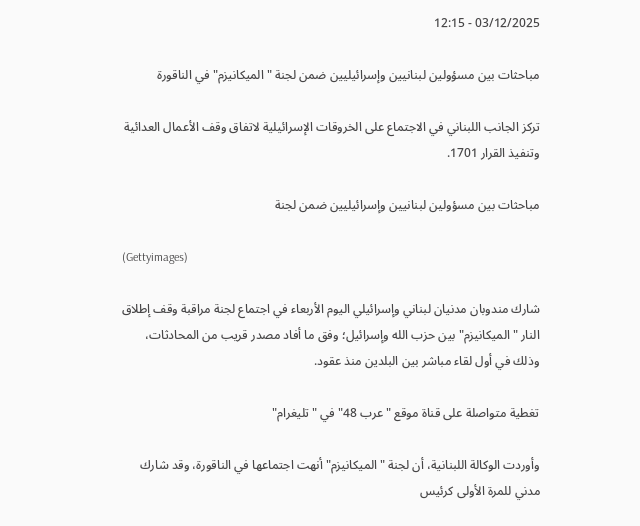03/12/2025 - 12:15

مباحثات بين مسؤولين لبنانيين وإسرائيليين ضمن لجنة "الميكانيزم" في الناقورة

تركز الجانب اللبناني في الاجتماع على الخروقات الإسرائيلية لاتفاق وقف الأعمال العدائية وتنفيذ القرار 1701.

مباحثات بين مسؤولين لبنانيين وإسرائيليين ضمن لجنة

(Gettyimages)

شارك مندوبان مدنيان لبناني وإسرائيلي اليوم الأربعاء في اجتماع لجنة مراقبة وقف إطلاق النار "الميكانيزم" بين حزب الله وإسرائيل؛ وفق ما أفاد مصدر قريب من المحادثات، وذلك في أول لقاء مباشر بين البلدين منذ عقود.

تغطية متواصلة على قناة موقع "عرب 48" في "تليغرام"

وأوردت الوكالة اللبنانية، أن لجنة "الميكانيزم" أنهت اجتماعها في الناقورة، وقد شارك مدني للمرة الأولى كرئيس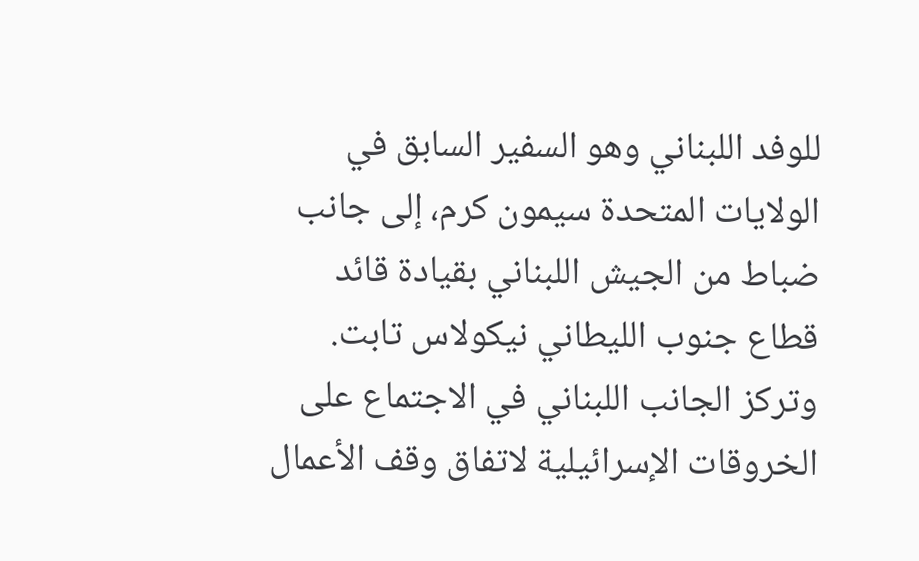للوفد اللبناني وهو السفير السابق في الولايات المتحدة سيمون كرم، إلى جانب ضباط من الجيش اللبناني بقيادة قائد قطاع جنوب الليطاني نيكولاس تابت. وتركز الجانب اللبناني في الاجتماع على الخروقات الإسرائيلية لاتفاق وقف الأعمال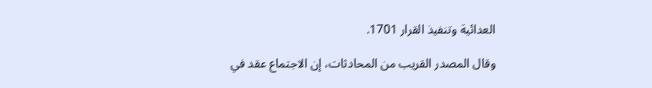العدائية وتنفيذ القرار 1701.

وقال المصدر القريب من المحادثات، إن الاجتماع عقد في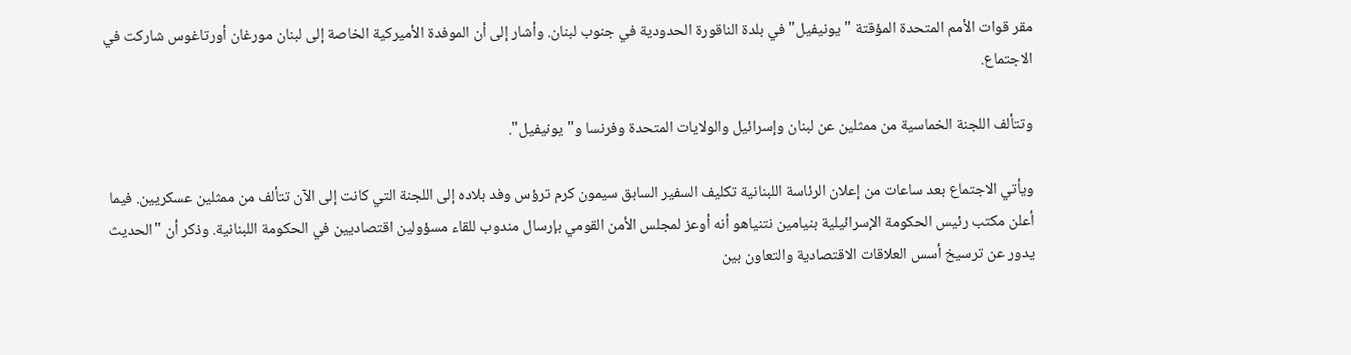مقر قوات الأمم المتحدة المؤقتة "يونيفيل" في بلدة الناقورة الحدودية في جنوب لبنان. وأشار إلى أن الموفدة الأميركية الخاصة إلى لبنان مورغان أورتاغوس شاركت في الاجتماع.

وتتألف اللجنة الخماسية من ممثلين عن لبنان وإسرائيل والولايات المتحدة وفرنسا و"يونيفيل".

ويأتي الاجتماع بعد ساعات من إعلان الرئاسة اللبنانية تكليف السفير السابق سيمون كرم ترؤس وفد بلاده إلى اللجنة التي كانت إلى الآن تتألف من ممثلين عسكريين. فيما أعلن مكتب رئيس الحكومة الإسرائيلية بنيامين نتنياهو أنه أوعز لمجلس الأمن القومي بإرسال مندوب للقاء مسؤولين اقتصاديين في الحكومة اللبنانية. وذكر أن "الحديث يدور عن ترسيخ أسس العلاقات الاقتصادية والتعاون بين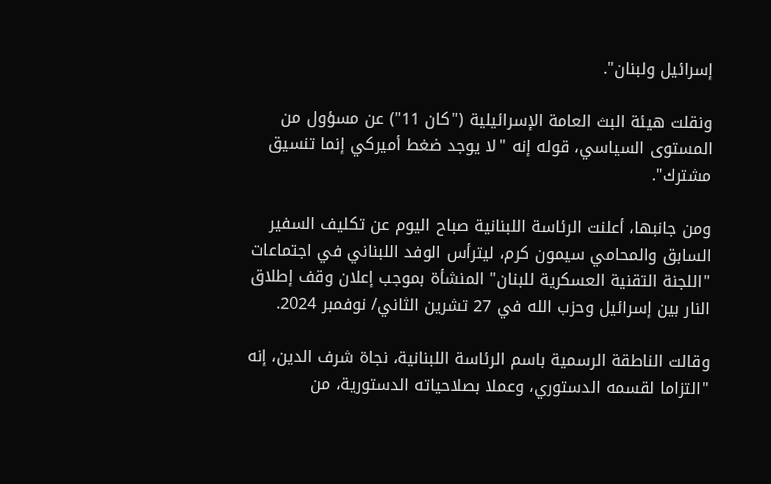إسرائيل ولبنان".

ونقلت هيئة البث العامة الإسرائيلية ("كان 11") عن مسؤول من المستوى السياسي، قوله إنه "لا يوجد ضغط أميركي إنما تنسيق مشترك".

ومن جانبها، أعلنت الرئاسة اللبنانية صباح اليوم عن تكليف السفير السابق والمحامي سيمون كرم، ليترأس الوفد اللبناني في اجتماعات "اللجنة التقنية العسكرية للبنان" المنشأة بموجب إعلان وقف إطلاق النار بين إسرائيل وحزب الله في 27 تشرين الثاني/ نوفمبر 2024.

وقالت الناطقة الرسمية باسم الرئاسة اللبنانية، نجاة شرف الدين، إنه "التزاما لقسمه الدستوري، وعملا بصلاحياته الدستورية، من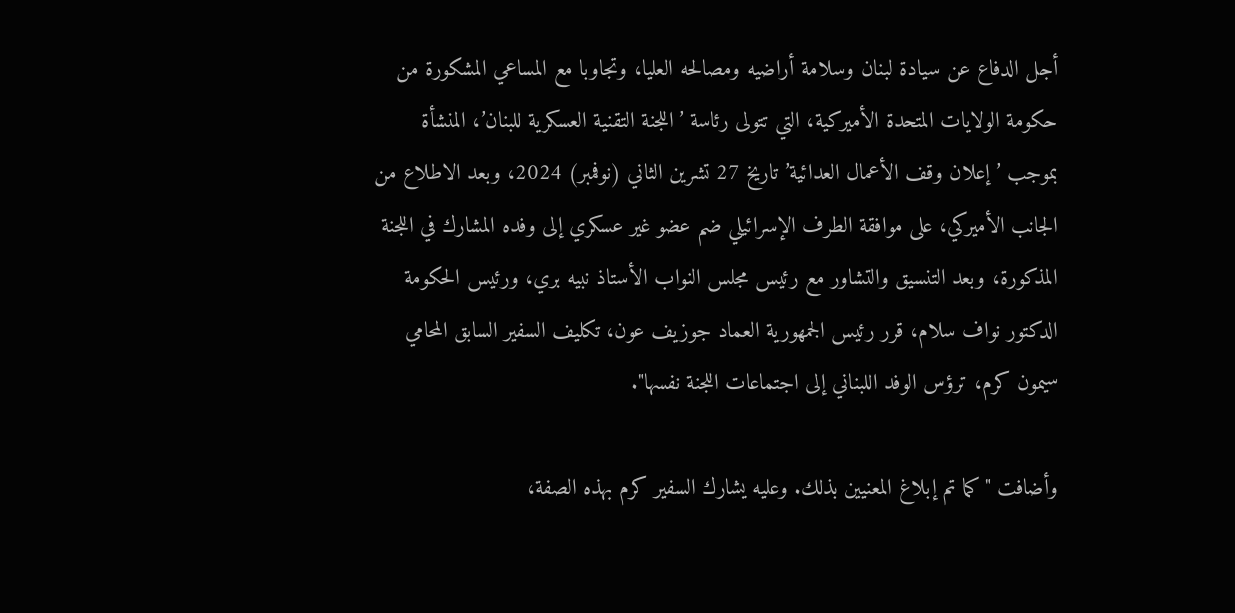أجل الدفاع عن سيادة لبنان وسلامة أراضيه ومصالحه العليا، وتجاوبا مع المساعي المشكورة من حكومة الولايات المتحدة الأميركية، التي تتولى رئاسة ’اللجنة التقنية العسكرية للبنان’، المنشأة بموجب ’إعلان وقف الأعمال العدائية’ تاريخ 27 تشرين الثاني (نوفمبر) 2024، وبعد الاطلاع من الجانب الأميركي، على موافقة الطرف الإسرائيلي ضم عضو غير عسكري إلى وفده المشارك في اللجنة المذكورة، وبعد التنسيق والتشاور مع رئيس مجلس النواب الأستاذ نبيه بري، ورئيس الحكومة الدكتور نواف سلام، قرر رئيس الجمهورية العماد جوزيف عون، تكليف السفير السابق المحامي سيمون كرم، ترؤس الوفد اللبناني إلى اجتماعات اللجنة نفسها".

وأضافت "كما تم إبلاغ المعنيين بذلك. وعليه يشارك السفير كرم بهذه الصفة،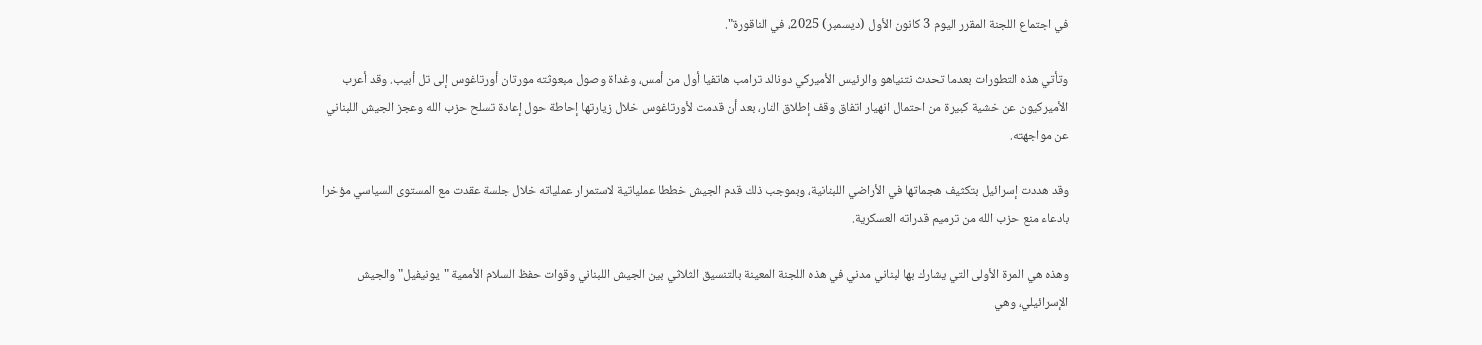في اجتماع اللجنة المقرر اليوم 3 كانون الأول (ديسمبر) 2025، في الناقورة".

وتأتي هذه التطورات بعدما تحدث نتنياهو والرئيس الأميركي دونالد ترامب هاتفيا أول من أمس، وغداة وصول مبعوثته مورتان أورتاغوس إلى تل أبيب. وقد أعرب الأميركيون عن خشية كبيرة من احتمال انهيار اتفاق وقف إطلاق النار، بعد أن قدمت لأورتاغوس خلال زيارتها إحاطة حول إعادة تسلح حزب الله وعجز الجيش اللبناني عن مواجهته.

وقد هددت إسرائيل بتكثيف هجماتها في الأراضي اللبنانية، وبموجب ذلك قدم الجيش خططا عملياتية لاستمرار عملياته خلال جلسة عقدت مع المستوى السياسي مؤخرا بادعاء منع حزب الله من ترميم قدراته العسكرية.

وهذه هي المرة الأولى التي يشارك بها لبناني مدني في هذه اللجنة المعينة بالتنسيق الثلاثي بين الجيش اللبناني وقوات حفظ السلام الأممية "يونيفيل" والجيش الإسرائيلي، وهي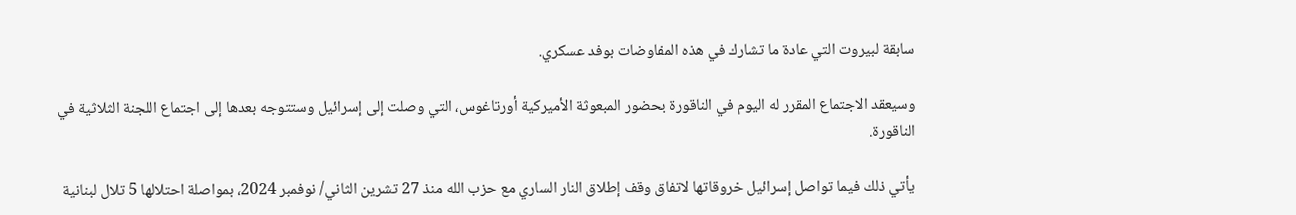سابقة لبيروت التي عادة ما تشارك في هذه المفاوضات بوفد عسكري.

وسيعقد الاجتماع المقرر له اليوم في الناقورة بحضور المبعوثة الأميركية أورتاغوس، التي وصلت إلى إسرائيل وستتوجه بعدها إلى اجتماع اللجنة الثلاثية في الناقورة.

يأتي ذلك فيما تواصل إسرائيل خروقاتها لاتفاق وقف إطلاق النار الساري مع حزب الله منذ 27 تشرين الثاني/ نوفمبر 2024، بمواصلة احتلالها 5 تلال لبنانية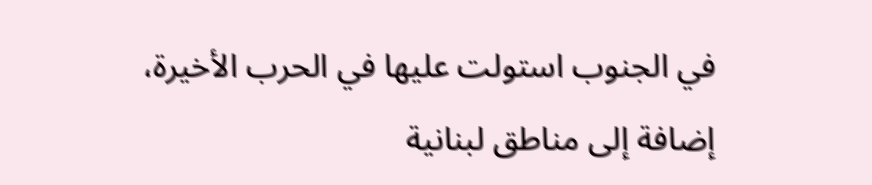في الجنوب استولت عليها في الحرب الأخيرة، إضافة إلى مناطق لبنانية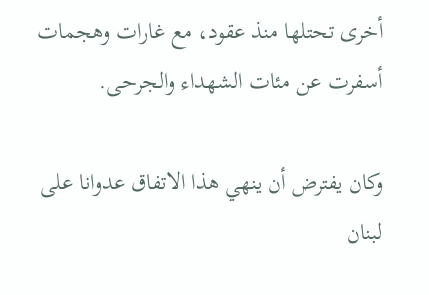أخرى تحتلها منذ عقود، مع غارات وهجمات أسفرت عن مئات الشهداء والجرحى.

وكان يفترض أن ينهي هذا الاتفاق عدوانا على لبنان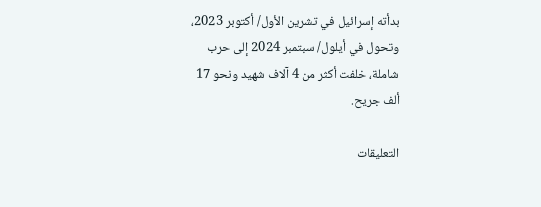بدأته إسرائيل في تشرين الأول/ أكتوبر 2023، وتحول في أيلول/ سبتمبر 2024 إلى حرب شاملة، خلفت أكثر من 4 آلاف شهيد ونحو 17 ألف جريح.

التعليقات